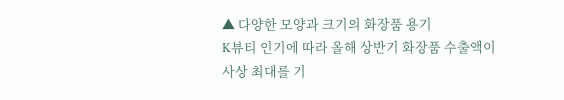▲ 다양한 모양과 크기의 화장품 용기
K뷰티 인기에 따라 올해 상반기 화장품 수출액이 사상 최대를 기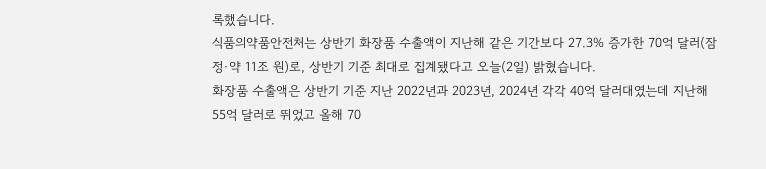록했습니다.
식품의약품안전처는 상반기 화장품 수출액이 지난해 같은 기간보다 27.3% 증가한 70억 달러(잠정·약 11조 원)로, 상반기 기준 최대로 집계됐다고 오늘(2일) 밝혔습니다.
화장품 수출액은 상반기 기준 지난 2022년과 2023년, 2024년 각각 40억 달러대였는데 지난해 55억 달러로 뛰었고 올해 70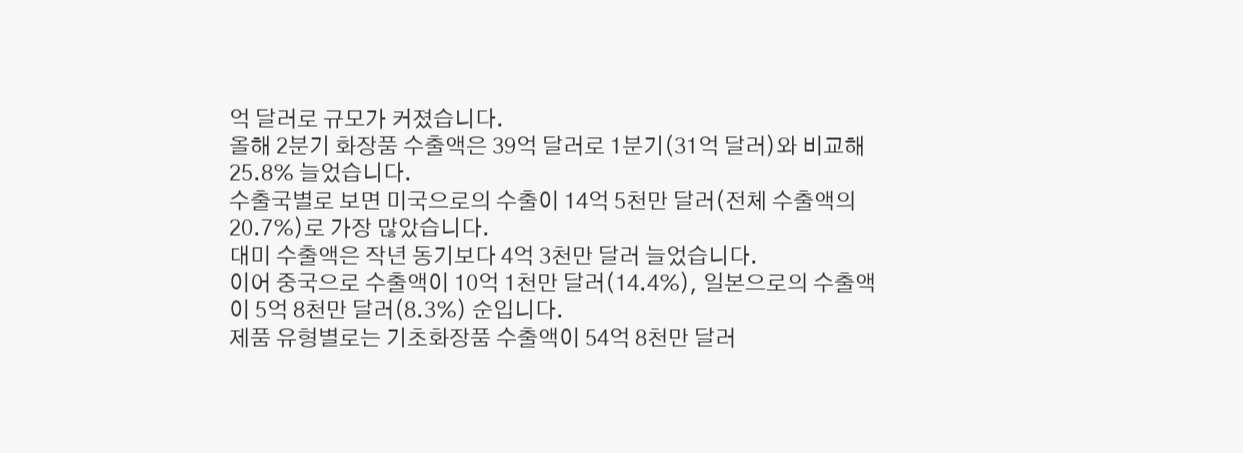억 달러로 규모가 커졌습니다.
올해 2분기 화장품 수출액은 39억 달러로 1분기(31억 달러)와 비교해 25.8% 늘었습니다.
수출국별로 보면 미국으로의 수출이 14억 5천만 달러(전체 수출액의 20.7%)로 가장 많았습니다.
대미 수출액은 작년 동기보다 4억 3천만 달러 늘었습니다.
이어 중국으로 수출액이 10억 1천만 달러(14.4%), 일본으로의 수출액이 5억 8천만 달러(8.3%) 순입니다.
제품 유형별로는 기초화장품 수출액이 54억 8천만 달러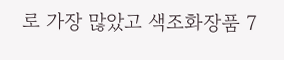로 가장 많았고 색조화장품 7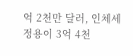억 2천만 달러, 인체세정용이 3억 4천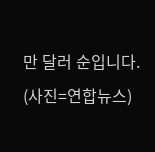만 달러 순입니다.
(사진=연합뉴스)